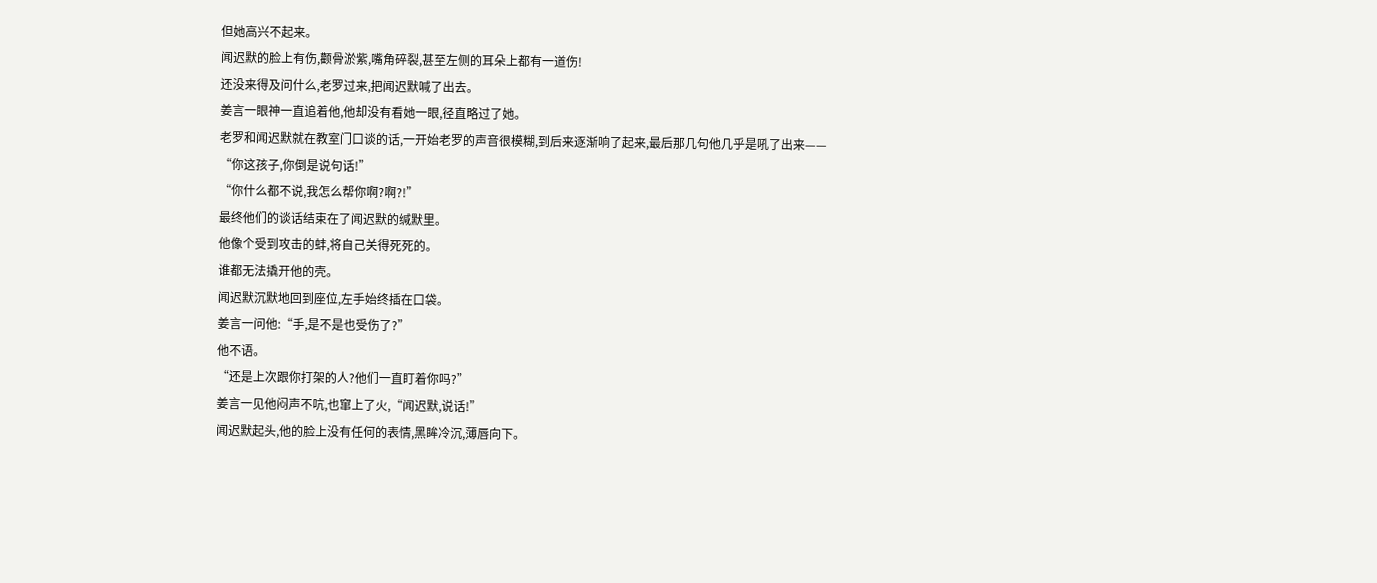但她高兴不起来。
闻迟默的脸上有伤,颧骨淤紫,嘴角碎裂,甚至左侧的耳朵上都有一道伤!
还没来得及问什么,老罗过来,把闻迟默喊了出去。
姜言一眼神一直追着他,他却没有看她一眼,径直略过了她。
老罗和闻迟默就在教室门口谈的话,一开始老罗的声音很模糊,到后来逐渐响了起来,最后那几句他几乎是吼了出来——
“你这孩子,你倒是说句话!”
“你什么都不说,我怎么帮你啊?啊?!”
最终他们的谈话结束在了闻迟默的缄默里。
他像个受到攻击的蚌,将自己关得死死的。
谁都无法撬开他的壳。
闻迟默沉默地回到座位,左手始终插在口袋。
姜言一问他:“手,是不是也受伤了?”
他不语。
“还是上次跟你打架的人?他们一直盯着你吗?”
姜言一见他闷声不吭,也窜上了火,“闻迟默,说话!”
闻迟默起头,他的脸上没有任何的表情,黑眸冷沉,薄唇向下。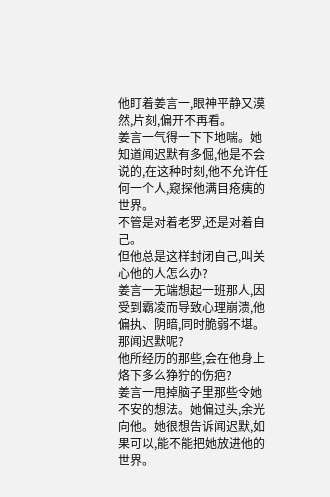他盯着姜言一,眼神平静又漠然,片刻,偏开不再看。
姜言一气得一下下地喘。她知道闻迟默有多倔,他是不会说的,在这种时刻,他不允许任何一个人,窥探他满目疮痍的世界。
不管是对着老罗,还是对着自己。
但他总是这样封闭自己,叫关心他的人怎么办?
姜言一无端想起一班那人,因受到霸凌而导致心理崩溃,他偏执、阴暗,同时脆弱不堪。
那闻迟默呢?
他所经历的那些,会在他身上烙下多么狰狞的伤疤?
姜言一甩掉脑子里那些令她不安的想法。她偏过头,余光向他。她很想告诉闻迟默,如果可以,能不能把她放进他的世界。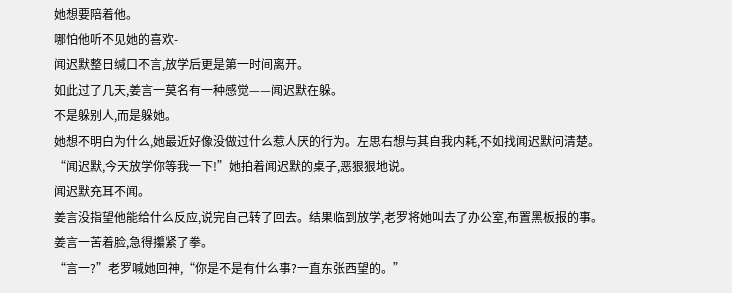她想要陪着他。
哪怕他听不见她的喜欢-
闻迟默整日缄口不言,放学后更是第一时间离开。
如此过了几天,姜言一莫名有一种感觉——闻迟默在躲。
不是躲别人,而是躲她。
她想不明白为什么,她最近好像没做过什么惹人厌的行为。左思右想与其自我内耗,不如找闻迟默问清楚。
“闻迟默,今天放学你等我一下!”她拍着闻迟默的桌子,恶狠狠地说。
闻迟默充耳不闻。
姜言没指望他能给什么反应,说完自己转了回去。结果临到放学,老罗将她叫去了办公室,布置黑板报的事。
姜言一苦着脸,急得攥紧了拳。
“言一?”老罗喊她回神,“你是不是有什么事?一直东张西望的。”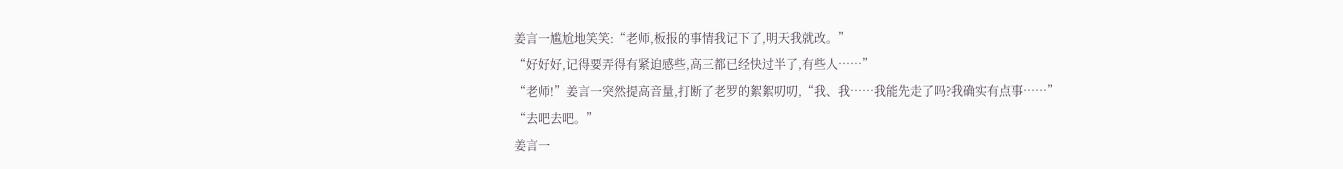姜言一尴尬地笑笑:“老师,板报的事情我记下了,明天我就改。”
“好好好,记得要弄得有紧迫感些,高三都已经快过半了,有些人……”
“老师!”姜言一突然提高音量,打断了老罗的絮絮叨叨,“我、我……我能先走了吗?我确实有点事……”
“去吧去吧。”
姜言一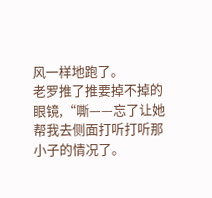风一样地跑了。
老罗推了推要掉不掉的眼镜,“嘶——忘了让她帮我去侧面打听打听那小子的情况了。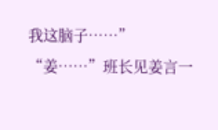我这脑子……”
“姜……”班长见姜言一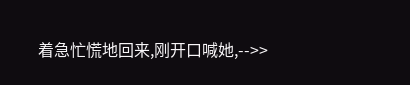着急忙慌地回来,刚开口喊她,-->>